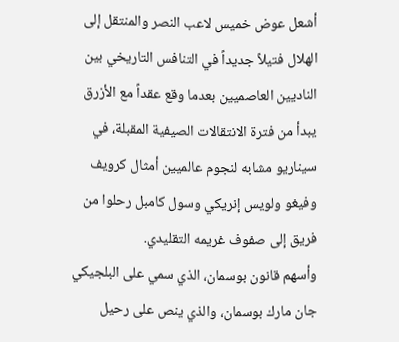أشعل عوض خميس لاعب النصر والمنتقل إلى الهلال فتيلاً جديداً في التنافس التاريخي بين الناديين العاصميين بعدما وقع عقداً مع الأزرق يبدأ من فترة الانتقالات الصيفية المقبلة، في سيناريو مشابه لنجوم عالميين أمثال كرويف وفيغو ولويس إنريكي وسول كامبل رحلوا من فريق إلى صفوف غريمه التقليدي.
وأسهم قانون بوسمان، الذي سمي على البلجيكي جان مارك بوسمان، والذي ينص على رحيل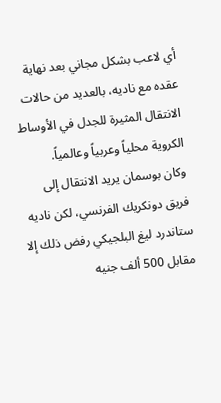أي لاعب بشكل مجاني بعد نهاية عقده مع ناديه، بالعديد من حالات الانتقال المثيرة للجدل في الأوساط الكروية محلياً وعربياً وعالمياً.
وكان بوسمان يريد الانتقال إلى فريق دونكريك الفرنسي، لكن ناديه ستاندرد ليغ البلجيكي رفض ذلك إلا مقابل 500 ألف جنيه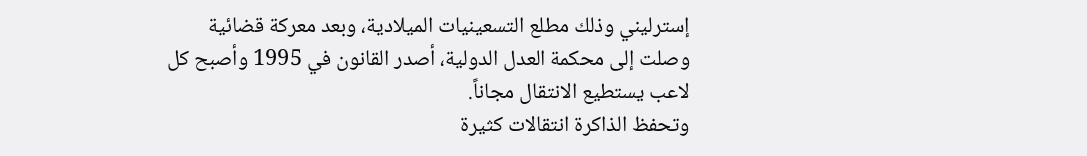إسترليني وذلك مطلع التسعينيات الميلادية، وبعد معركة قضائية وصلت إلى محكمة العدل الدولية، أصدر القانون في 1995 وأصبح كل لاعب يستطيع الانتقال مجاناً.
وتحفظ الذاكرة انتقالات كثيرة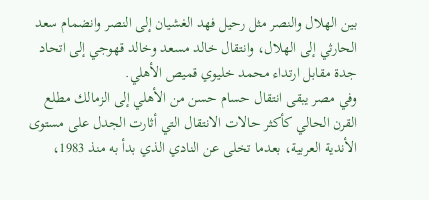بين الهلال والنصر مثل رحيل فهد الغشيان إلى النصر وانضمام سعد الحارثي إلى الهلال، وانتقال خالد مسعد وخالد قهوجي إلى اتحاد جدة مقابل ارتداء محمد خليوي قميص الأهلي.
وفي مصر يبقى انتقال حسام حسن من الأهلي إلى الزمالك مطلع القرن الحالي كأكثر حالات الانتقال التي أثارت الجدل على مستوى الأندية العربية، بعدما تخلى عن النادي الذي بدأ به منذ 1983،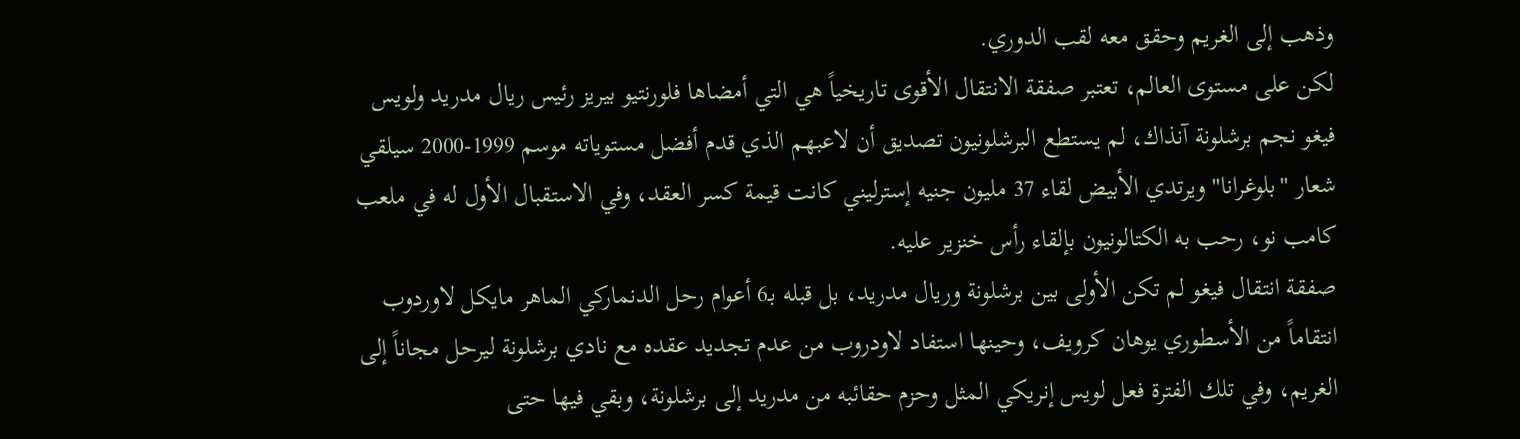وذهب إلى الغريم وحقق معه لقب الدوري.
لكن على مستوى العالم، تعتبر صفقة الانتقال الأقوى تاريخياً هي التي أمضاها فلورنتيو بيريز رئيس ريال مدريد ولويس فيغو نجم برشلونة آنذاك، لم يستطع البرشلونيون تصديق أن لاعبهم الذي قدم أفضل مستوياته موسم 1999-2000 سيلقي شعار "بلوغرانا" ويرتدي الأبيض لقاء 37 مليون جنيه إسترليني كانت قيمة كسر العقد، وفي الاستقبال الأول له في ملعب كامب نو، رحب به الكتالونيون بإلقاء رأس خنزير عليه.
صفقة انتقال فيغو لم تكن الأولى بين برشلونة وريال مدريد، بل قبله بـ6 أعوام رحل الدنماركي الماهر مايكل لاوردوب انتقاماً من الأسطوري يوهان كرويف، وحينها استفاد لاودروب من عدم تجديد عقده مع نادي برشلونة ليرحل مجاناً إلى الغريم، وفي تلك الفترة فعل لويس إنريكي المثل وحزم حقائبه من مدريد إلى برشلونة، وبقي فيها حتى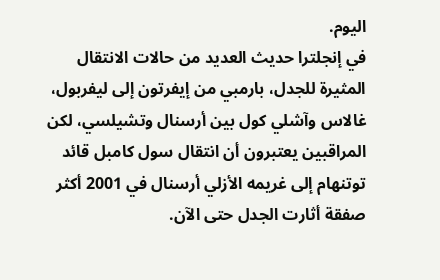اليوم.
في إنجلترا حديث العديد من حالات الانتقال المثيرة للجدل، بارمبي من إيفرتون إلى ليفربول، غالاس وآشلي كول بين أرسنال وتشيلسي، لكن المراقبين يعتبرون أن انتقال سول كامبل قائد توتنهام إلى غريمه الأزلي أرسنال في 2001 أكثر صفقة أثارت الجدل حتى الآن.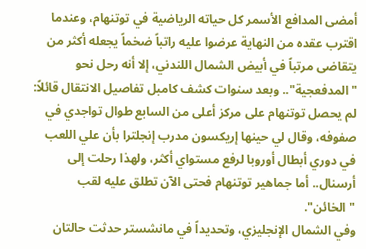أمضى المدافع الأسمر كل حياته الرياضية في توتنهام، وعندما اقترب عقده من النهاية عرضوا عليه راتباً ضخماً يجعله أكثر من يتقاضى مرتباً في أبيض الشمال اللندني، إلا أنه رحل نحو "المدفعجية".. وبعد سنوات كشف كامبل تفاصيل الانتقال قائلاً: لم يحصل توتنهام على مركز أعلى من السابع طوال تواجدي في صفوفه، وقال لي حينها إريكسون مدرب إنجلترا بأن علي اللعب في دوري أبطال أوروبا لرفع مستواي أكثر، ولهذا رحلت إلى أرسنال.. أما جماهير توتنهام فحتى الآن تطلق عليه لقب "الخائن".
وفي الشمال الإنجليزي، وتحديداً في مانشستر حدثت حالتان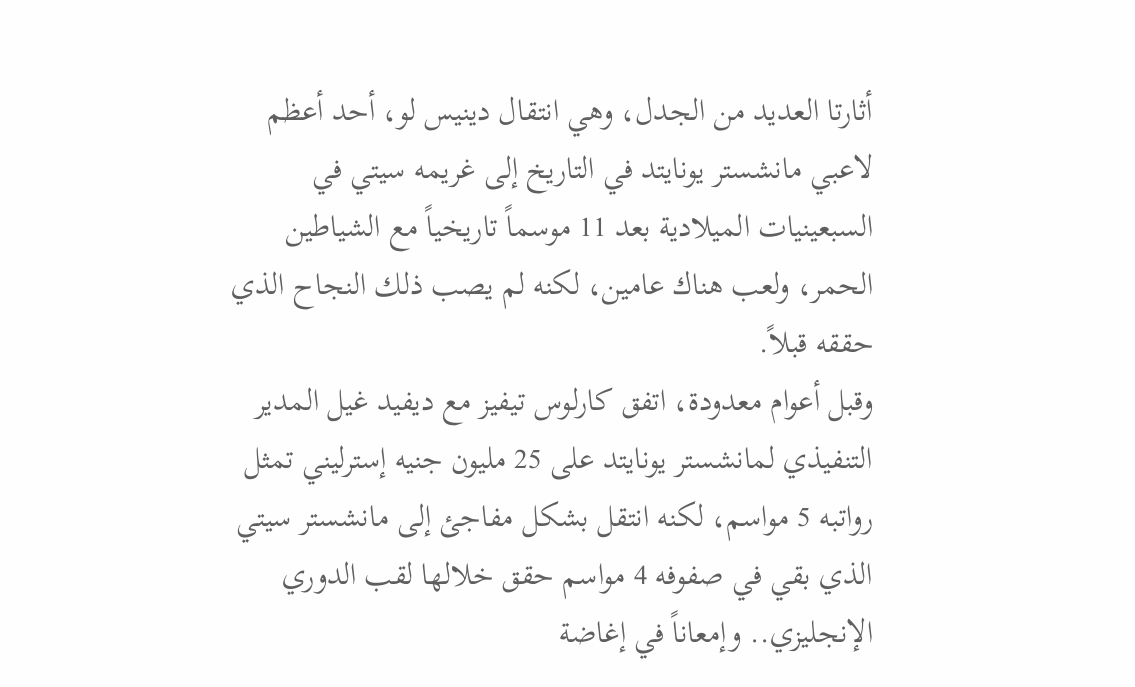أثارتا العديد من الجدل، وهي انتقال دينيس لو، أحد أعظم لاعبي مانشستر يونايتد في التاريخ إلى غريمه سيتي في السبعينيات الميلادية بعد 11 موسماً تاريخياً مع الشياطين الحمر، ولعب هناك عامين، لكنه لم يصب ذلك النجاح الذي حققه قبلاً.
وقبل أعوام معدودة، اتفق كارلوس تيفيز مع ديفيد غيل المدير التنفيذي لمانشستر يونايتد على 25 مليون جنيه إسترليني تمثل رواتبه 5 مواسم، لكنه انتقل بشكل مفاجئ إلى مانشستر سيتي الذي بقي في صفوفه 4 مواسم حقق خلالها لقب الدوري الإنجليزي.. وإمعاناً في إغاضة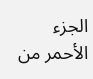الجزء الأحمر من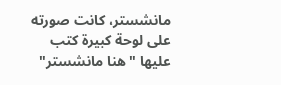مانشستر، كانت صورته على لوحة كبيرة كتب عليها "هنا مانشستر"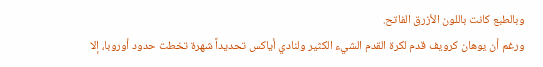وبالطبع كانت باللون الأزرق الفاتح.
ورغم أن يوهان كرويف قدم لكرة القدم الشيء الكثير ولنادي أياكس تحديداً شهرة تخطت حدود أوروبا، إلا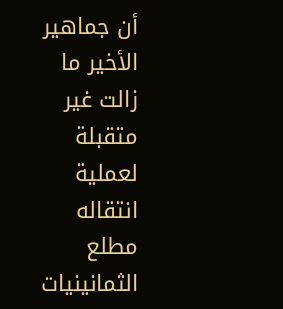أن جماهير الأخير ما زالت غير متقبلة لعملية انتقاله مطلع الثمانينيات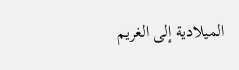الميلادية إلى الغريم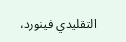التقليدي فينورد،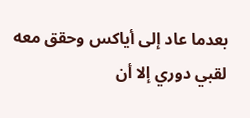بعدما عاد إلى أياكس وحقق معه لقبي دوري إلا أن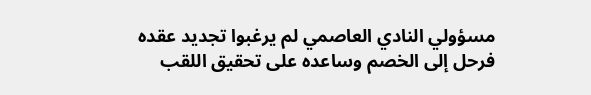مسؤولي النادي العاصمي لم يرغبوا تجديد عقده فرحل إلى الخصم وساعده على تحقيق اللقب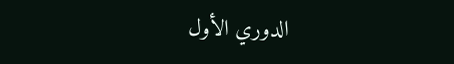الدوري الأول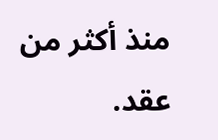منذ أكثر من عقد.